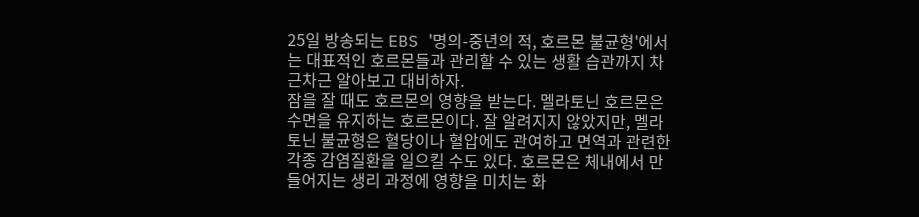25일 방송되는 EBS '명의-중년의 적, 호르몬 불균형'에서는 대표적인 호르몬들과 관리할 수 있는 생활 습관까지 차근차근 알아보고 대비하자.
잠을 잘 때도 호르몬의 영향을 받는다. 멜라토닌 호르몬은 수면을 유지하는 호르몬이다. 잘 알려지지 않았지만, 멜라토닌 불균형은 혈당이나 혈압에도 관여하고 면역과 관련한 각종 감염질환을 일으킬 수도 있다. 호르몬은 체내에서 만들어지는 생리 과정에 영향을 미치는 화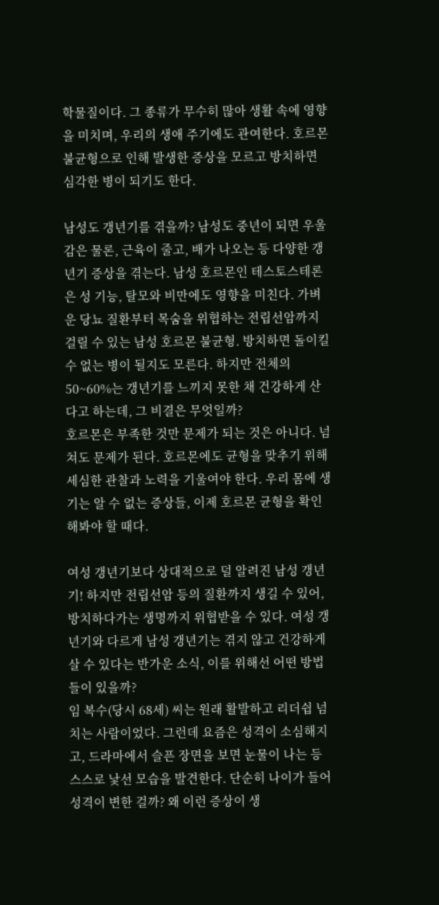학물질이다. 그 종류가 무수히 많아 생활 속에 영향을 미치며, 우리의 생애 주기에도 관여한다. 호르몬 불균형으로 인해 발생한 증상을 모르고 방치하면 심각한 병이 되기도 한다.

남성도 갱년기를 겪을까? 남성도 중년이 되면 우울감은 물론, 근육이 줄고, 배가 나오는 등 다양한 갱년기 증상을 겪는다. 남성 호르몬인 테스토스테론은 성 기능, 탈모와 비만에도 영향을 미친다. 가벼운 당뇨 질환부터 목숨을 위협하는 전립선암까지 걸릴 수 있는 남성 호르몬 불균형. 방치하면 돌이킬 수 없는 병이 될지도 모른다. 하지만 전체의 50~60%는 갱년기를 느끼지 못한 채 건강하게 산다고 하는데, 그 비결은 무엇일까?
호르몬은 부족한 것만 문제가 되는 것은 아니다. 넘쳐도 문제가 된다. 호르몬에도 균형을 맞추기 위해 세심한 관찰과 노력을 기울여야 한다. 우리 몸에 생기는 알 수 없는 증상들, 이제 호르몬 균형을 확인해봐야 할 때다.

여성 갱년기보다 상대적으로 덜 알려진 남성 갱년기! 하지만 전립선암 등의 질환까지 생길 수 있어, 방치하다가는 생명까지 위협받을 수 있다. 여성 갱년기와 다르게 남성 갱년기는 겪지 않고 건강하게 살 수 있다는 반가운 소식, 이를 위해선 어떤 방법들이 있을까?
임 복수(당시 68세) 씨는 원래 활발하고 리더쉽 넘치는 사람이었다. 그런데 요즘은 성격이 소심해지고, 드라마에서 슬픈 장면을 보면 눈물이 나는 등 스스로 낯선 모습을 발견한다. 단순히 나이가 들어 성격이 변한 걸까? 왜 이런 증상이 생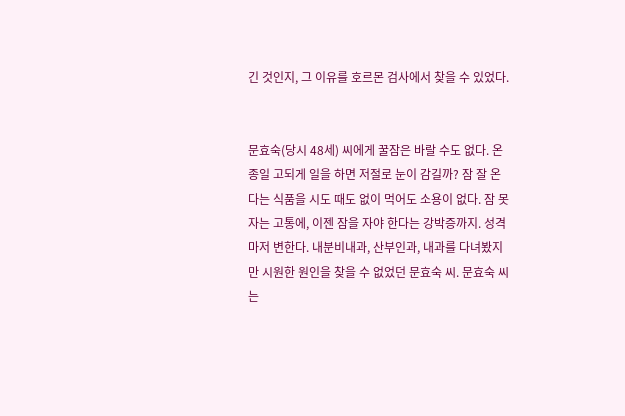긴 것인지, 그 이유를 호르몬 검사에서 찾을 수 있었다.


문효숙(당시 48세) 씨에게 꿀잠은 바랄 수도 없다. 온종일 고되게 일을 하면 저절로 눈이 감길까? 잠 잘 온다는 식품을 시도 때도 없이 먹어도 소용이 없다. 잠 못 자는 고통에, 이젠 잠을 자야 한다는 강박증까지. 성격마저 변한다. 내분비내과, 산부인과, 내과를 다녀봤지만 시원한 원인을 찾을 수 없었던 문효숙 씨. 문효숙 씨는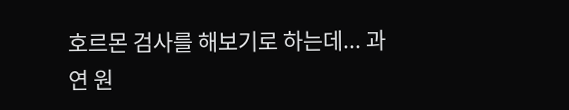호르몬 검사를 해보기로 하는데... 과연 원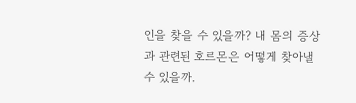인을 찾을 수 있을까? 내 몸의 증상과 관련된 호르몬은 어떻게 찾아낼 수 있을까.